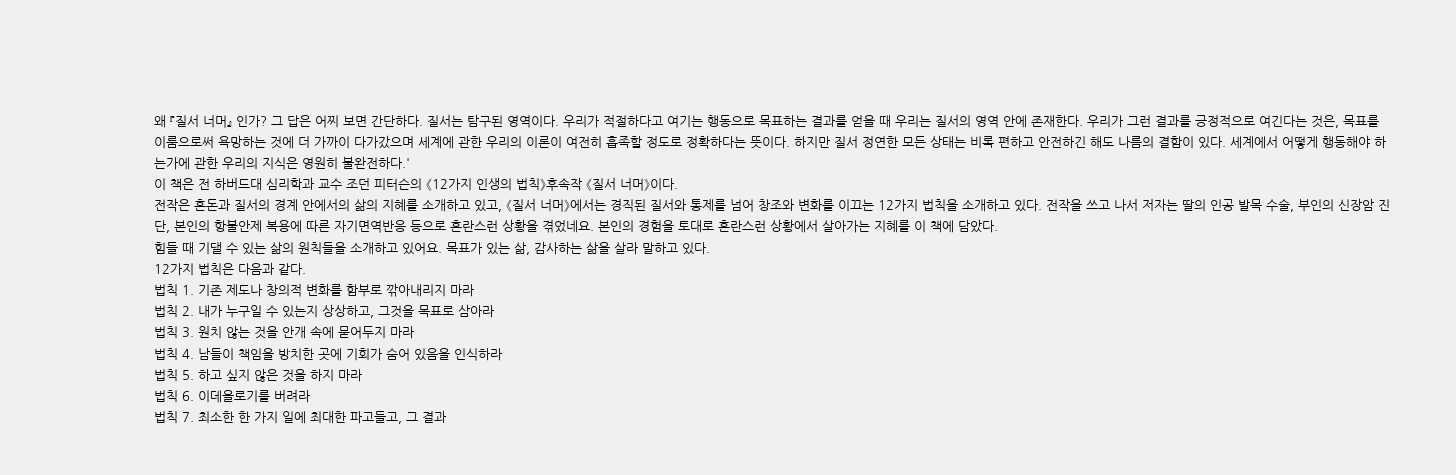왜 『질서 너머』 인가? 그 답은 어찌 보면 간단하다. 질서는 탐구된 영역이다. 우리가 적절하다고 여기는 행동으로 목표하는 결과를 얻을 때 우리는 질서의 영역 안에 존재한다. 우리가 그런 결과를 긍정적으로 여긴다는 것은, 목표를 이룸으로써 욕망하는 것에 더 가까이 다가갔으며 세계에 관한 우리의 이론이 여전히 흡족할 정도로 정확하다는 뜻이다. 하지만 질서 정연한 모든 상태는 비록 편하고 안전하긴 해도 나름의 결함이 있다. 세계에서 어떻게 행동해야 하는가에 관한 우리의 지식은 영원히 불완전하다.'
이 책은 전 하버드대 심리학과 교수 조던 피터슨의 《12가지 인생의 법칙》후속작 《질서 너머》이다.
전작은 혼돈과 질서의 경계 안에서의 삶의 지혜를 소개하고 있고, 《질서 너머》에서는 경직된 질서와 통제를 넘어 창조와 변화를 이끄는 12가지 법칙을 소개하고 있다. 전작을 쓰고 나서 저자는 딸의 인공 발목 수술, 부인의 신장암 진단, 본인의 항불안제 복용에 따른 자기면역반응 등으로 혼란스런 상황을 겪었네요. 본인의 경험을 토대로 혼란스런 상황에서 살아가는 지혜를 이 책에 담았다.
힘들 때 기댈 수 있는 삶의 원칙들을 소개하고 있어요. 목표가 있는 삶, 감사하는 삶을 살라 말하고 있다.
12가지 법칙은 다음과 같다.
법칙 1. 기존 제도나 창의적 변화를 함부로 깎아내리지 마라
법칙 2. 내가 누구일 수 있는지 상상하고, 그것을 목표로 삼아라
법칙 3. 원치 않는 것을 안개 속에 묻어두지 마라
법칙 4. 남들이 책임을 방치한 곳에 기회가 숨어 있음을 인식하라
법칙 5. 하고 싶지 않은 것을 하지 마라
법칙 6. 이데올로기를 버려라
법칙 7. 최소한 한 가지 일에 최대한 파고들고, 그 결과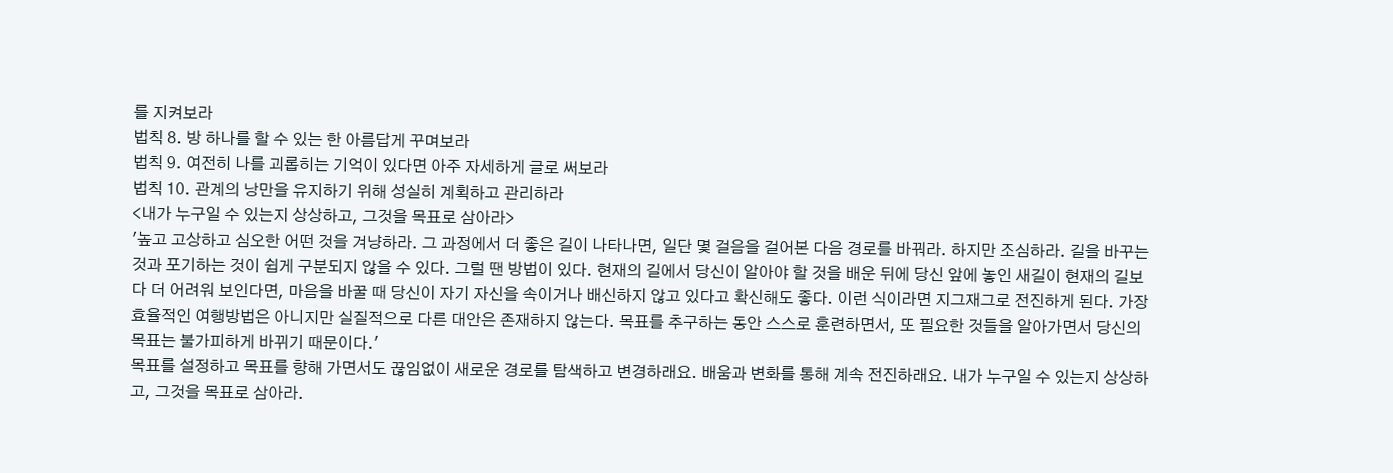를 지켜보라
법칙 8. 방 하나를 할 수 있는 한 아름답게 꾸며보라
법칙 9. 여전히 나를 괴롭히는 기억이 있다면 아주 자세하게 글로 써보라
법칙 10. 관계의 낭만을 유지하기 위해 성실히 계획하고 관리하라
<내가 누구일 수 있는지 상상하고, 그것을 목표로 삼아라>
'높고 고상하고 심오한 어떤 것을 겨냥하라. 그 과정에서 더 좋은 길이 나타나면, 일단 몇 걸음을 걸어본 다음 경로를 바꿔라. 하지만 조심하라. 길을 바꾸는 것과 포기하는 것이 쉽게 구분되지 않을 수 있다. 그럴 땐 방법이 있다. 현재의 길에서 당신이 알아야 할 것을 배운 뒤에 당신 앞에 놓인 새길이 현재의 길보다 더 어려워 보인다면, 마음을 바꿀 때 당신이 자기 자신을 속이거나 배신하지 않고 있다고 확신해도 좋다. 이런 식이라면 지그재그로 전진하게 된다. 가장 효율적인 여행방법은 아니지만 실질적으로 다른 대안은 존재하지 않는다. 목표를 추구하는 동안 스스로 훈련하면서, 또 필요한 것들을 알아가면서 당신의 목표는 불가피하게 바뀌기 때문이다.'
목표를 설정하고 목표를 향해 가면서도 끊임없이 새로운 경로를 탐색하고 변경하래요. 배움과 변화를 통해 계속 전진하래요. 내가 누구일 수 있는지 상상하고, 그것을 목표로 삼아라.